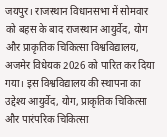जयपुर। राजस्थान विधानसभा में सोमवार को बहस के बाद राजस्थान आयुर्वेद, योग और प्राकृतिक चिकित्सा विश्वविद्यालय, अजमेर विधेयक 2026 को पारित कर दिया गया। इस विश्वविद्यालय की स्थापना का उद्देश्य आयुर्वेद, योग, प्राकृतिक चिकित्सा और पारंपरिक चिकित्सा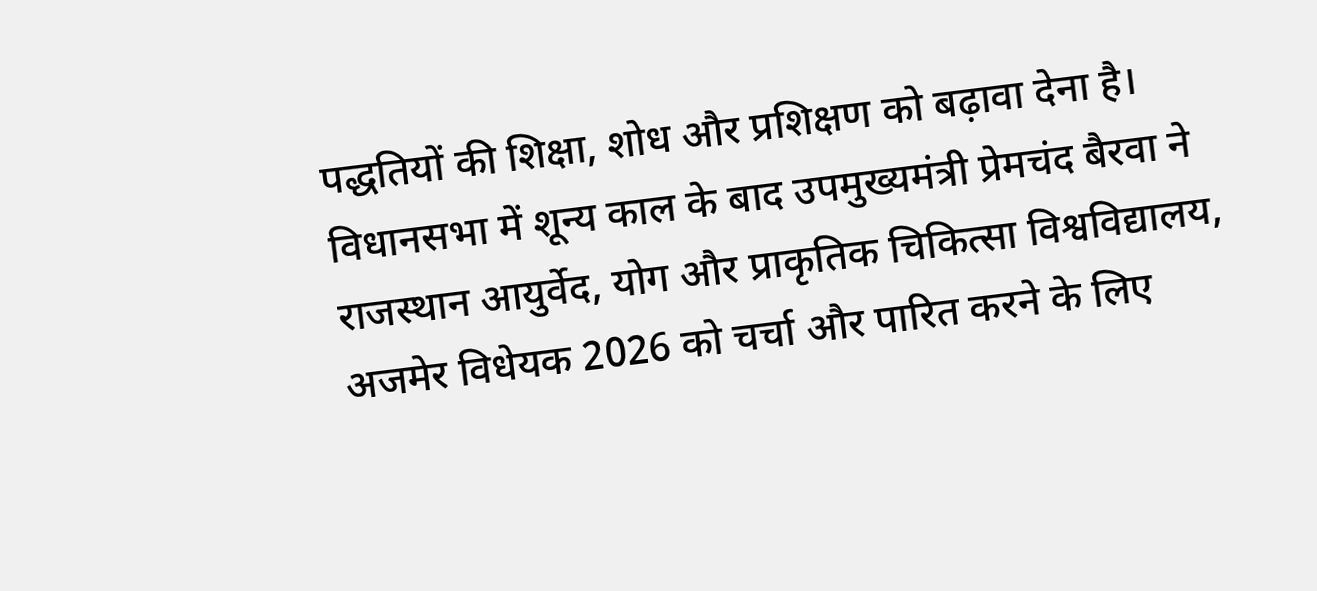पद्धतियों की शिक्षा, शोध और प्रशिक्षण को बढ़ावा देना है।
विधानसभा में शून्य काल के बाद उपमुख्यमंत्री प्रेमचंद बैरवा ने राजस्थान आयुर्वेद, योग और प्राकृतिक चिकित्सा विश्वविद्यालय, अजमेर विधेयक 2026 को चर्चा और पारित करने के लिए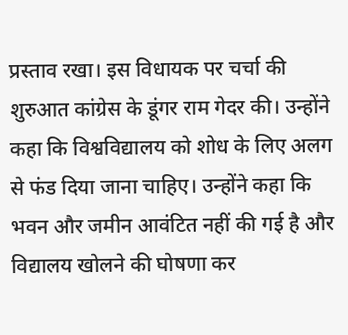प्रस्ताव रखा। इस विधायक पर चर्चा की शुरुआत कांग्रेस के डूंगर राम गेदर की। उन्होंने कहा कि विश्वविद्यालय को शोध के लिए अलग से फंड दिया जाना चाहिए। उन्होंने कहा कि भवन और जमीन आवंटित नहीं की गई है और विद्यालय खोलने की घोषणा कर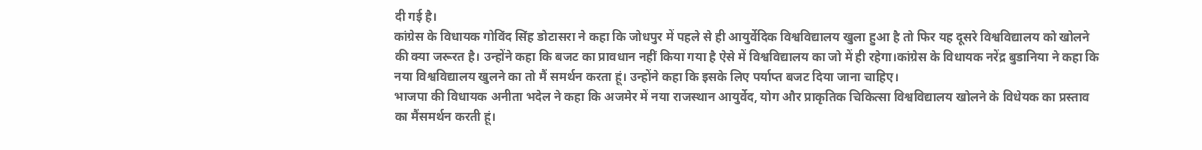दी गई है।
कांग्रेस के विधायक गोविंद सिंह डोटासरा ने कहा कि जोधपुर में पहले से ही आयुर्वेदिक विश्वविद्यालय खुला हुआ है तो फिर यह दूसरे विश्वविद्यालय को खोलने की क्या जरूरत है। उन्होंने कहा कि बजट का प्रावधान नहीं किया गया है ऐसे में विश्वविद्यालय का जो में ही रहेगा।कांग्रेस के विधायक नरेंद्र बुडानिया ने कहा कि नया विश्वविद्यालय खुलने का तो मैं समर्थन करता हूं। उन्होंने कहा कि इसके लिए पर्याप्त बजट दिया जाना चाहिए।
भाजपा की विधायक अनीता भदेल ने कहा कि अजमेर में नया राजस्थान आयुर्वेद, योग और प्राकृतिक चिकित्सा विश्वविद्यालय खोलने के विधेयक का प्रस्ताव का मैंसमर्थन करती हूं।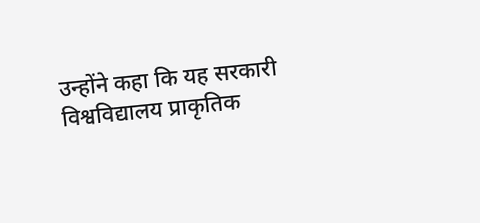उन्होंने कहा कि यह सरकारी विश्वविद्यालय प्राकृतिक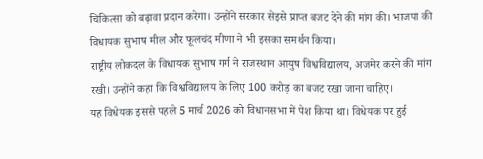चिकित्सा को बढ़ावा प्रदान करेगा। उन्होंने सरकार सेइसे प्राप्त बजट देने की मांग की। भाजपा की विधायक सुभाष मील और फूलचंद मीणा ने भी इसका समर्थन किया।
राष्ट्रीय लोकदल के विधायक सुभाष गर्ग ने राजस्थान आयुष विश्वविद्यालय, अजमेर करने की मांग रखी। उन्होंने कहा कि विश्वविद्यालय के लिए 100 करोड़ का बजट रखा जाना चाहिए।
यह विधेयक इससे पहले 5 मार्च 2026 को विधानसभा में पेश किया था। विधेयक पर हुई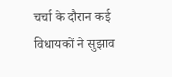चर्चा के दौरान कई विधायकों ने सुझाव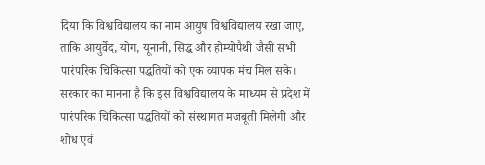दिया कि विश्वविद्यालय का नाम आयुष विश्वविद्यालय रखा जाए, ताकि आयुर्वेद, योग, यूनानी, सिद्ध और होम्योपैथी जैसी सभी पारंपरिक चिकित्सा पद्धतियों को एक व्यापक मंच मिल सके।
सरकार का मानना है कि इस विश्वविद्यालय के माध्यम से प्रदेश में पारंपरिक चिकित्सा पद्धतियों को संस्थागत मजबूती मिलेगी और शोध एवं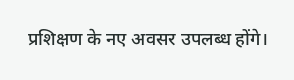प्रशिक्षण के नए अवसर उपलब्ध होंगे।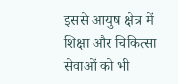इससे आयुष क्षेत्र में शिक्षा और चिकित्सा सेवाओं को भी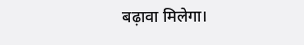बढ़ावा मिलेगा।